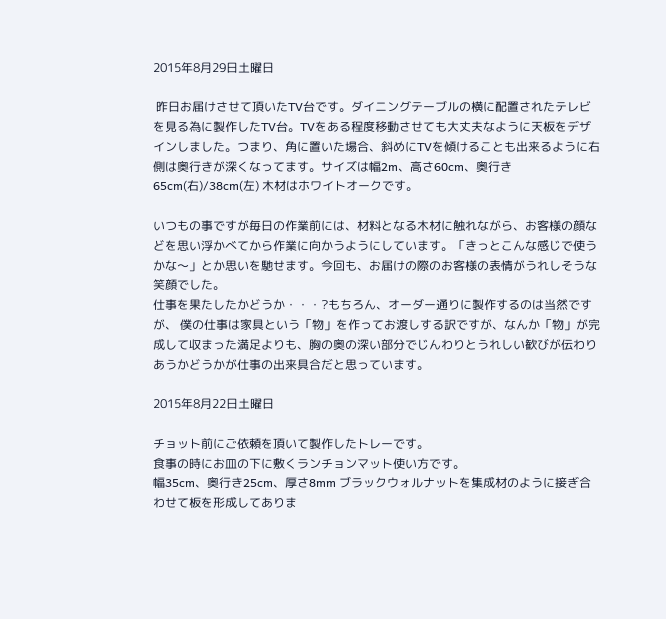2015年8月29日土曜日

 昨日お届けさせて頂いたTV台です。ダイニングテーブルの横に配置されたテレビを見る為に製作したTV台。TVをある程度移動させても大丈夫なように天板をデザインしました。つまり、角に置いた場合、斜めにTVを傾けることも出来るように右側は奥行きが深くなってます。サイズは幅2m、高さ60cm、奥行き65cm(右)/38cm(左) 木材はホワイトオークです。

いつもの事ですが毎日の作業前には、材料となる木材に触れながら、お客様の顔などを思い浮かべてから作業に向かうようにしています。「きっとこんな感じで使うかな〜」とか思いを馳せます。今回も、お届けの際のお客様の表情がうれしそうな笑顔でした。
仕事を果たしたかどうか・・・?もちろん、オーダー通りに製作するのは当然ですが、 僕の仕事は家具という「物」を作ってお渡しする訳ですが、なんか「物」が完成して収まった満足よりも、胸の奥の深い部分でじんわりとうれしい歓びが伝わりあうかどうかが仕事の出来具合だと思っています。

2015年8月22日土曜日

チョット前にご依頼を頂いて製作したトレーです。
食事の時にお皿の下に敷くランチョンマット使い方です。
幅35cm、奥行き25cm、厚さ8mm ブラックウォルナットを集成材のように接ぎ合わせて板を形成してありま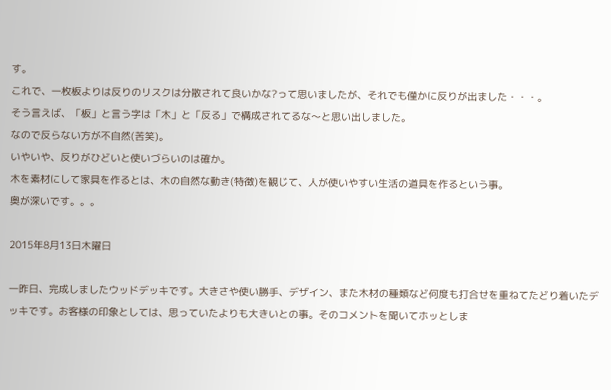す。
これで、一枚板よりは反りのリスクは分散されて良いかな?って思いましたが、それでも僅かに反りが出ました・・・。
そう言えば、「板」と言う字は「木」と「反る」で構成されてるな〜と思い出しました。
なので反らない方が不自然(苦笑)。
いやいや、反りがひどいと使いづらいのは確か。
木を素材にして家具を作るとは、木の自然な動き(特徴)を観じて、人が使いやすい生活の道具を作るという事。
奥が深いです。。。

2015年8月13日木曜日

一昨日、完成しましたウッドデッキです。大きさや使い勝手、デザイン、また木材の種類など何度も打合せを重ねてたどり着いたデッキです。お客様の印象としては、思っていたよりも大きいとの事。そのコメントを聞いてホッとしま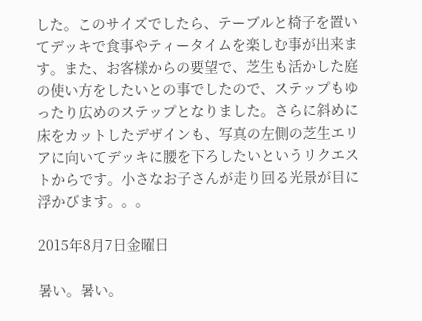した。このサイズでしたら、テーブルと椅子を置いてデッキで食事やティータイムを楽しむ事が出来ます。また、お客様からの要望で、芝生も活かした庭の使い方をしたいとの事でしたので、ステップもゆったり広めのステップとなりました。さらに斜めに床をカットしたデザインも、写真の左側の芝生エリアに向いてデッキに腰を下ろしたいというリクエストからです。小さなお子さんが走り回る光景が目に浮かびます。。。

2015年8月7日金曜日

暑い。暑い。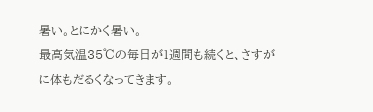暑い。とにかく暑い。
最高気温35℃の毎日が1週間も続くと、さすがに体もだるくなってきます。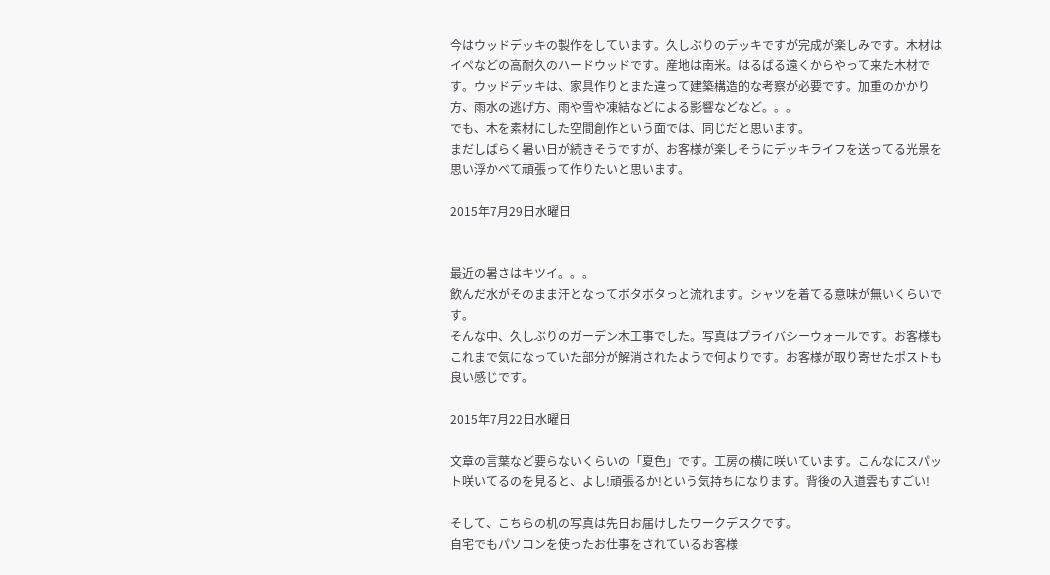今はウッドデッキの製作をしています。久しぶりのデッキですが完成が楽しみです。木材はイペなどの高耐久のハードウッドです。産地は南米。はるばる遠くからやって来た木材です。ウッドデッキは、家具作りとまた違って建築構造的な考察が必要です。加重のかかり方、雨水の逃げ方、雨や雪や凍結などによる影響などなど。。。
でも、木を素材にした空間創作という面では、同じだと思います。
まだしばらく暑い日が続きそうですが、お客様が楽しそうにデッキライフを送ってる光景を思い浮かべて頑張って作りたいと思います。

2015年7月29日水曜日


最近の暑さはキツイ。。。
飲んだ水がそのまま汗となってボタボタっと流れます。シャツを着てる意味が無いくらいです。
そんな中、久しぶりのガーデン木工事でした。写真はプライバシーウォールです。お客様もこれまで気になっていた部分が解消されたようで何よりです。お客様が取り寄せたポストも良い感じです。

2015年7月22日水曜日

文章の言葉など要らないくらいの「夏色」です。工房の横に咲いています。こんなにスパット咲いてるのを見ると、よし!頑張るか!という気持ちになります。背後の入道雲もすごい!

そして、こちらの机の写真は先日お届けしたワークデスクです。
自宅でもパソコンを使ったお仕事をされているお客様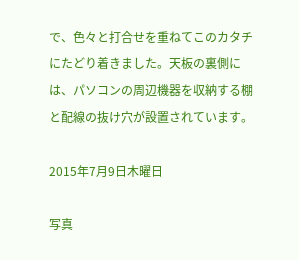で、色々と打合せを重ねてこのカタチにたどり着きました。天板の裏側には、パソコンの周辺機器を収納する棚と配線の抜け穴が設置されています。

2015年7月9日木曜日

写真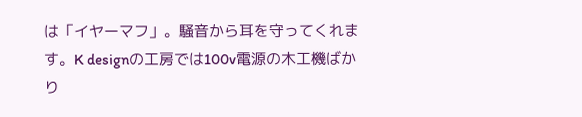は「イヤーマフ」。騒音から耳を守ってくれます。K designの工房では100v電源の木工機ばかり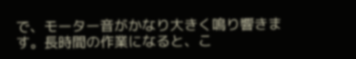で、モーター音がかなり大きく鳴り響きます。長時間の作業になると、こ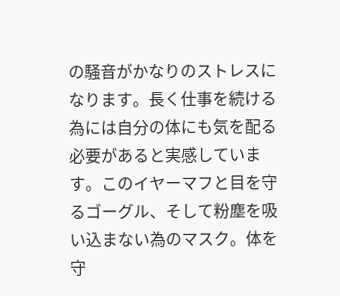の騒音がかなりのストレスになります。長く仕事を続ける為には自分の体にも気を配る必要があると実感しています。このイヤーマフと目を守るゴーグル、そして粉塵を吸い込まない為のマスク。体を守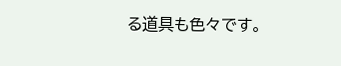る道具も色々です。